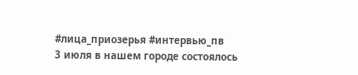#лица_приозерья #интервью_пв
3 июля в нашем городе состоялось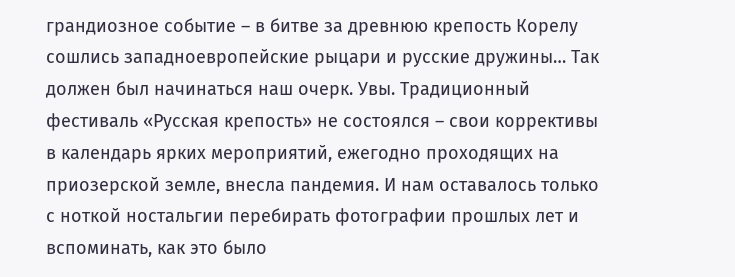грандиозное событие – в битве за древнюю крепость Корелу сошлись западноевропейские рыцари и русские дружины… Так должен был начинаться наш очерк. Увы. Традиционный фестиваль «Русская крепость» не состоялся – свои коррективы в календарь ярких мероприятий, ежегодно проходящих на приозерской земле, внесла пандемия. И нам оставалось только с ноткой ностальгии перебирать фотографии прошлых лет и вспоминать, как это было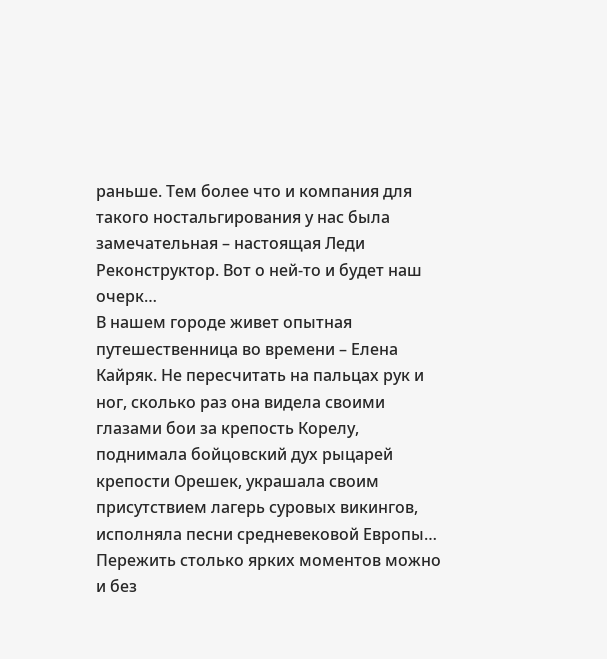раньше. Тем более что и компания для такого ностальгирования у нас была замечательная – настоящая Леди Реконструктор. Вот о ней-то и будет наш очерк…
В нашем городе живет опытная путешественница во времени – Елена Кайряк. Не пересчитать на пальцах рук и ног, сколько раз она видела своими глазами бои за крепость Корелу, поднимала бойцовский дух рыцарей крепости Орешек, украшала своим присутствием лагерь суровых викингов, исполняла песни средневековой Европы… Пережить столько ярких моментов можно и без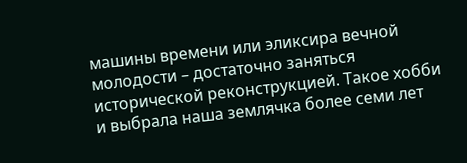машины времени или эликсира вечной молодости – достаточно заняться исторической реконструкцией. Такое хобби и выбрала наша землячка более семи лет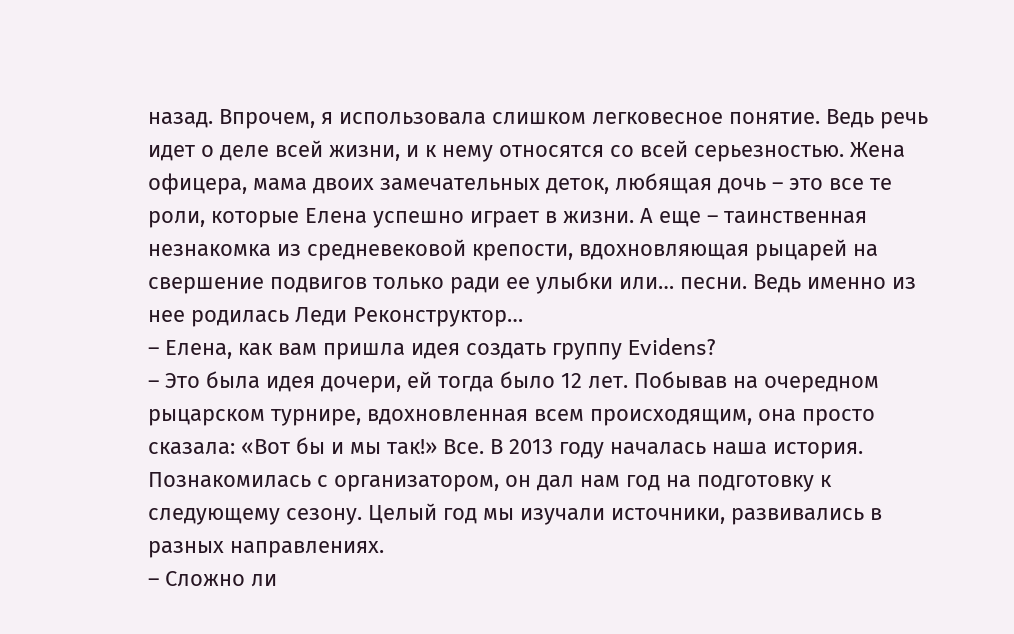назад. Впрочем, я использовала слишком легковесное понятие. Ведь речь идет о деле всей жизни, и к нему относятся со всей серьезностью. Жена офицера, мама двоих замечательных деток, любящая дочь – это все те роли, которые Елена успешно играет в жизни. А еще – таинственная незнакомка из средневековой крепости, вдохновляющая рыцарей на свершение подвигов только ради ее улыбки или… песни. Ведь именно из нее родилась Леди Реконструктор…
– Елена, как вам пришла идея создать группу Evidens?
– Это была идея дочери, ей тогда было 12 лет. Побывав на очередном рыцарском турнире, вдохновленная всем происходящим, она просто сказала: «Вот бы и мы так!» Все. В 2013 году началась наша история. Познакомилась с организатором, он дал нам год на подготовку к следующему сезону. Целый год мы изучали источники, развивались в разных направлениях.
– Сложно ли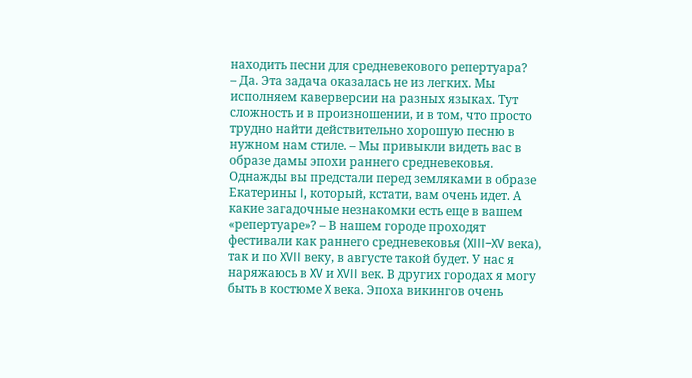находить песни для средневекового репертуара?
– Да. Эта задача оказалась не из легких. Мы исполняем каверверсии на разных языках. Тут сложность и в произношении, и в том, что просто трудно найти действительно хорошую песню в нужном нам стиле. – Мы привыкли видеть вас в образе дамы эпохи раннего средневековья. Однажды вы предстали перед земляками в образе Екатерины I, который, кстати, вам очень идет. А какие загадочные незнакомки есть еще в вашем «репертуаре»? – В нашем городе проходят фестивали как раннего средневековья (XIII–XV века), так и по XVII веку, в августе такой будет. У нас я наряжаюсь в XV и XVII век. В других городах я могу быть в костюме X века. Эпоха викингов очень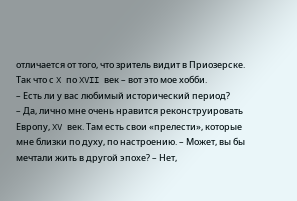отличается от того, что зритель видит в Приозерске. Так что с X по XVII век – вот это мое хобби.
– Есть ли у вас любимый исторический период?
– Да, лично мне очень нравится реконструировать Европу, XV век. Там есть свои «прелести», которые мне близки по духу, по настроению. – Может, вы бы мечтали жить в другой эпохе? – Нет,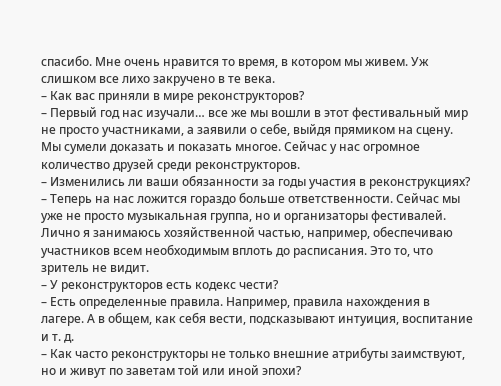спасибо. Мне очень нравится то время, в котором мы живем. Уж слишком все лихо закручено в те века.
– Как вас приняли в мире реконструкторов?
– Первый год нас изучали… все же мы вошли в этот фестивальный мир не просто участниками, а заявили о себе, выйдя прямиком на сцену. Мы сумели доказать и показать многое. Сейчас у нас огромное количество друзей среди реконструкторов.
– Изменились ли ваши обязанности за годы участия в реконструкциях?
– Теперь на нас ложится гораздо больше ответственности. Сейчас мы уже не просто музыкальная группа, но и организаторы фестивалей. Лично я занимаюсь хозяйственной частью, например, обеспечиваю участников всем необходимым вплоть до расписания. Это то, что зритель не видит.
– У реконструкторов есть кодекс чести?
– Есть определенные правила. Например, правила нахождения в лагере. А в общем, как себя вести, подсказывают интуиция, воспитание и т. д.
– Как часто реконструкторы не только внешние атрибуты заимствуют, но и живут по заветам той или иной эпохи?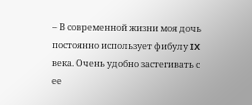– В современной жизни моя дочь постоянно использует фибулу IX века. Очень удобно застегивать с ее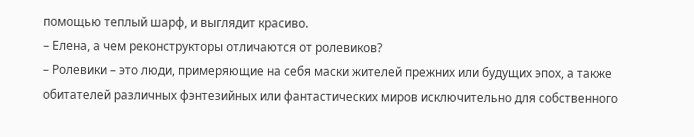помощью теплый шарф, и выглядит красиво.
– Елена, а чем реконструкторы отличаются от ролевиков?
– Ролевики – это люди, примеряющие на себя маски жителей прежних или будущих эпох, а также обитателей различных фэнтезийных или фантастических миров исключительно для собственного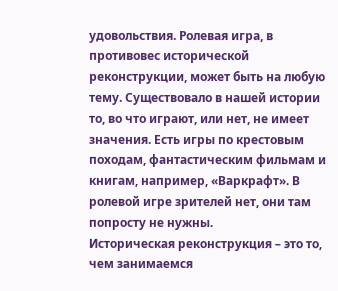удовольствия. Ролевая игра, в противовес исторической реконструкции, может быть на любую тему. Существовало в нашей истории то, во что играют, или нет, не имеет значения. Есть игры по крестовым походам, фантастическим фильмам и книгам, например, «Варкрафт». В ролевой игре зрителей нет, они там попросту не нужны.
Историческая реконструкция – это то, чем занимаемся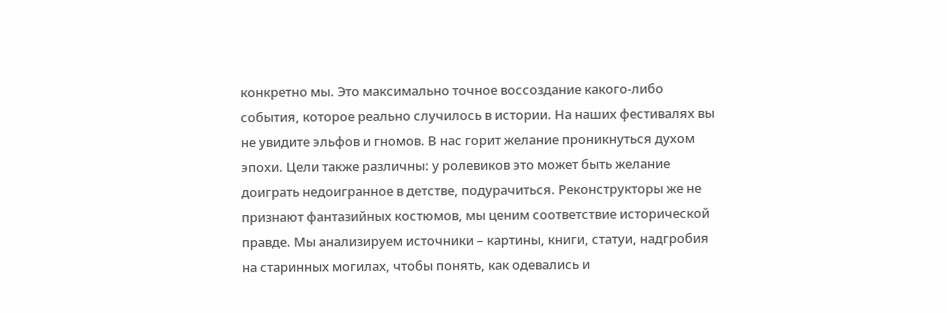конкретно мы. Это максимально точное воссоздание какого-либо события, которое реально случилось в истории. На наших фестивалях вы не увидите эльфов и гномов. В нас горит желание проникнуться духом эпохи. Цели также различны: у ролевиков это может быть желание доиграть недоигранное в детстве, подурачиться. Реконструкторы же не признают фантазийных костюмов, мы ценим соответствие исторической правде. Мы анализируем источники – картины, книги, статуи, надгробия на старинных могилах, чтобы понять, как одевались и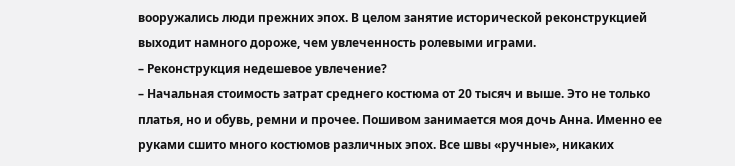вооружались люди прежних эпох. В целом занятие исторической реконструкцией выходит намного дороже, чем увлеченность ролевыми играми.
– Реконструкция недешевое увлечение?
– Начальная стоимость затрат среднего костюма от 20 тысяч и выше. Это не только платья, но и обувь, ремни и прочее. Пошивом занимается моя дочь Анна. Именно ее руками сшито много костюмов различных эпох. Все швы «ручные», никаких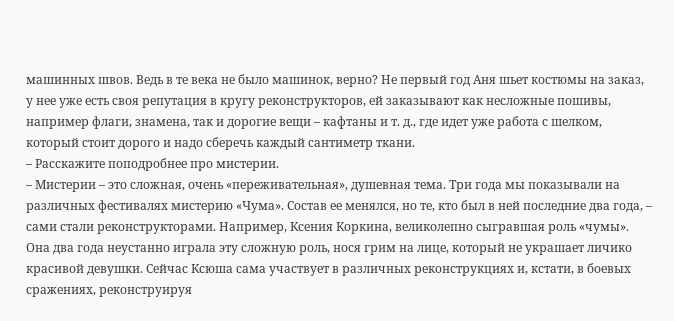машинных швов. Ведь в те века не было машинок, верно? Не первый год Аня шьет костюмы на заказ, у нее уже есть своя репутация в кругу реконструкторов, ей заказывают как несложные пошивы, например флаги, знамена, так и дорогие вещи – кафтаны и т. д., где идет уже работа с шелком, который стоит дорого и надо сберечь каждый сантиметр ткани.
– Расскажите поподробнее про мистерии.
– Мистерии – это сложная, очень «переживательная», душевная тема. Три года мы показывали на различных фестивалях мистерию «Чума». Состав ее менялся, но те, кто был в ней последние два года, – сами стали реконструкторами. Например, Ксения Коркина, великолепно сыгравшая роль «чумы». Она два года неустанно играла эту сложную роль, нося грим на лице, который не украшает личико красивой девушки. Сейчас Ксюша сама участвует в различных реконструкциях и, кстати, в боевых сражениях, реконструируя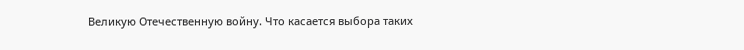Великую Отечественную войну. Что касается выбора таких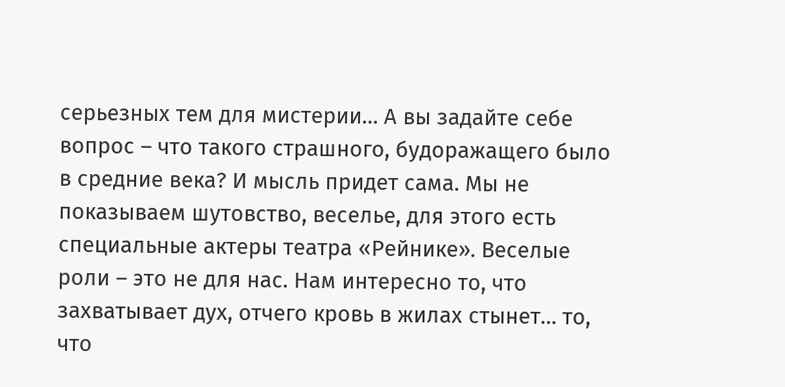серьезных тем для мистерии… А вы задайте себе вопрос – что такого страшного, будоражащего было в средние века? И мысль придет сама. Мы не показываем шутовство, веселье, для этого есть специальные актеры театра «Рейнике». Веселые роли – это не для нас. Нам интересно то, что захватывает дух, отчего кровь в жилах стынет… то, что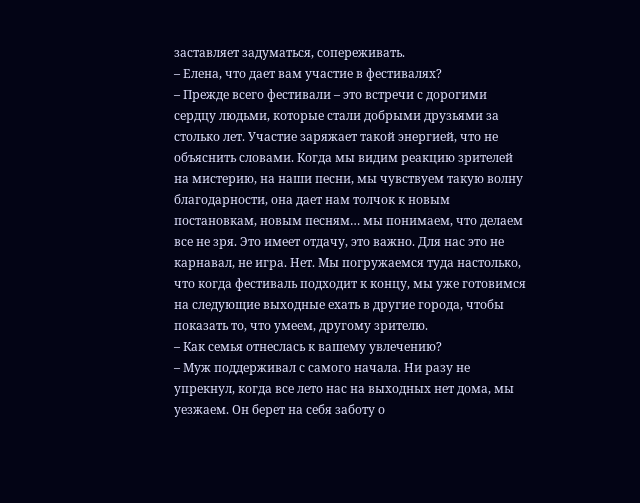заставляет задуматься, сопереживать.
– Елена, что дает вам участие в фестивалях?
– Прежде всего фестивали – это встречи с дорогими сердцу людьми, которые стали добрыми друзьями за столько лет. Участие заряжает такой энергией, что не объяснить словами. Когда мы видим реакцию зрителей на мистерию, на наши песни, мы чувствуем такую волну благодарности, она дает нам толчок к новым постановкам, новым песням… мы понимаем, что делаем все не зря. Это имеет отдачу, это важно. Для нас это не карнавал, не игра. Нет. Мы погружаемся туда настолько, что когда фестиваль подходит к концу, мы уже готовимся на следующие выходные ехать в другие города, чтобы показать то, что умеем, другому зрителю.
– Как семья отнеслась к вашему увлечению?
– Муж поддерживал с самого начала. Ни разу не упрекнул, когда все лето нас на выходных нет дома, мы уезжаем. Он берет на себя заботу о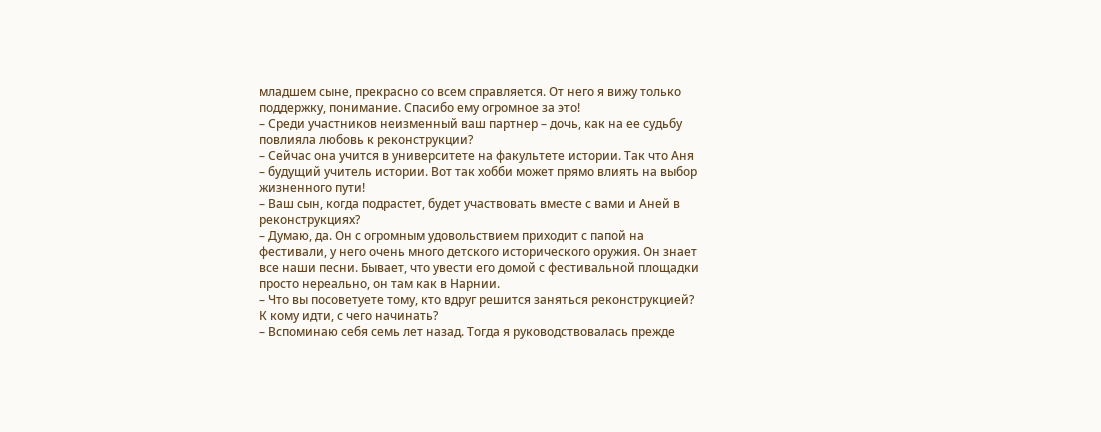младшем сыне, прекрасно со всем справляется. От него я вижу только поддержку, понимание. Спасибо ему огромное за это!
– Среди участников неизменный ваш партнер – дочь, как на ее судьбу повлияла любовь к реконструкции?
– Сейчас она учится в университете на факультете истории. Так что Аня – будущий учитель истории. Вот так хобби может прямо влиять на выбор жизненного пути!
– Ваш сын, когда подрастет, будет участвовать вместе с вами и Аней в реконструкциях?
– Думаю, да. Он с огромным удовольствием приходит с папой на фестивали, у него очень много детского исторического оружия. Он знает все наши песни. Бывает, что увести его домой с фестивальной площадки просто нереально, он там как в Нарнии.
– Что вы посоветуете тому, кто вдруг решится заняться реконструкцией? К кому идти, с чего начинать?
– Вспоминаю себя семь лет назад. Тогда я руководствовалась прежде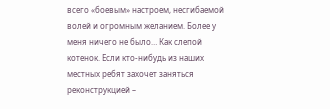всего «боевым» настроем, несгибаемой волей и огромным желанием. Более у меня ничего не было… Как слепой котенок. Если кто-нибудь из наших местных ребят захочет заняться реконструкцией –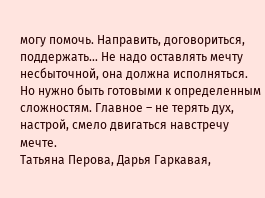могу помочь. Направить, договориться, поддержать… Не надо оставлять мечту несбыточной, она должна исполняться. Но нужно быть готовыми к определенным сложностям. Главное – не терять дух, настрой, смело двигаться навстречу мечте.
Татьяна Перова, Дарья Гаркавая,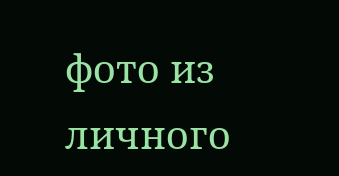фото из личного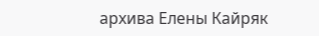архива Елены Кайряк